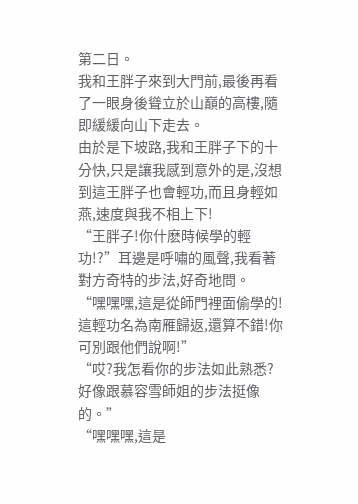第二日。
我和王胖子來到大門前,最後再看了一眼身後聳立於山巔的高樓,隨即緩緩向山下走去。
由於是下坡路,我和王胖子下的十分快,只是讓我感到意外的是,沒想到這王胖子也會輕功,而且身輕如燕,速度與我不相上下!
“王胖子!你什麽時候學的輕功!?”耳邊是呼嘯的風聲,我看著對方奇特的步法,好奇地問。
“嘿嘿嘿,這是從師門裡面偷學的!這輕功名為南雁歸返,還算不錯!你可別跟他們說啊!”
“哎?我怎看你的步法如此熟悉?好像跟慕容雪師姐的步法挺像的。”
“嘿嘿嘿,這是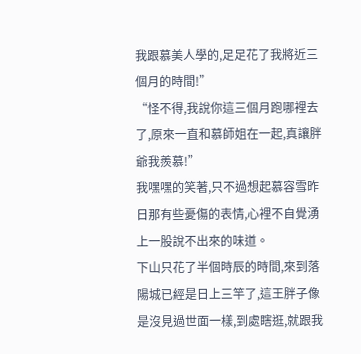我跟慕美人學的,足足花了我將近三個月的時間!”
“怪不得,我說你這三個月跑哪裡去了,原來一直和慕師姐在一起,真讓胖爺我羨慕!”
我嘿嘿的笑著,只不過想起慕容雪昨日那有些憂傷的表情,心裡不自覺湧上一股說不出來的味道。
下山只花了半個時辰的時間,來到落陽城已經是日上三竿了,這王胖子像是沒見過世面一樣,到處瞎逛,就跟我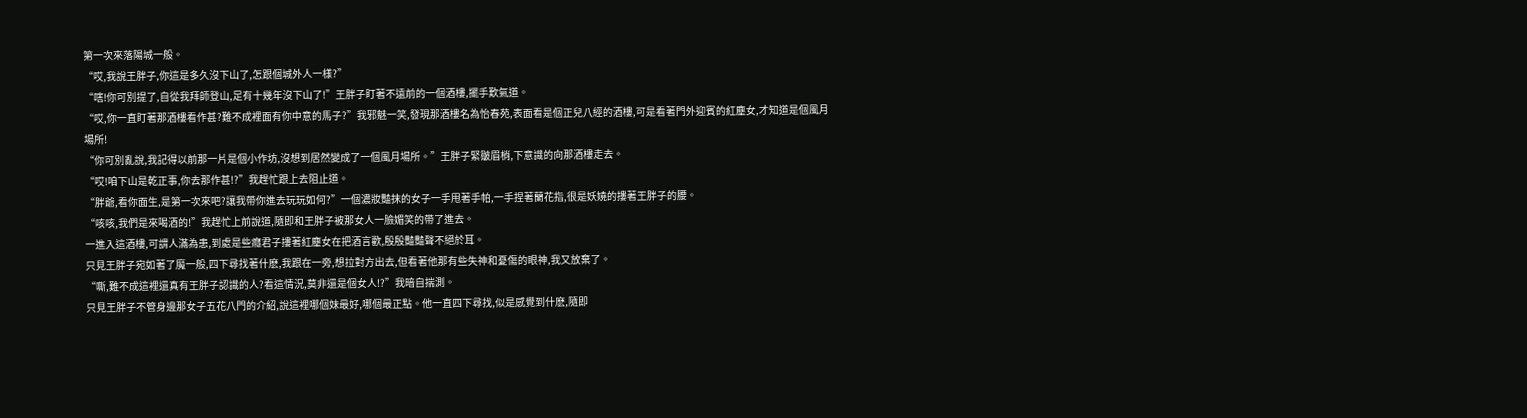第一次來落陽城一般。
“哎,我說王胖子,你這是多久沒下山了,怎跟個城外人一樣?”
“嗐!你可別提了,自從我拜師登山,足有十幾年沒下山了!”王胖子盯著不遠前的一個酒樓,擺手歎氣道。
“哎,你一直盯著那酒樓看作甚?難不成裡面有你中意的馬子?”我邪魅一笑,發現那酒樓名為怡春苑,表面看是個正兒八經的酒樓,可是看著門外迎賓的紅塵女,才知道是個風月場所!
“你可別亂說,我記得以前那一片是個小作坊,沒想到居然變成了一個風月場所。”王胖子緊皺眉梢,下意識的向那酒樓走去。
“哎!咱下山是乾正事,你去那作甚!?”我趕忙跟上去阻止道。
“胖爺,看你面生,是第一次來吧?讓我帶你進去玩玩如何?”一個濃妝豔抹的女子一手甩著手帕,一手捏著蘭花指,很是妖嬈的摟著王胖子的腰。
“咳咳,我們是來喝酒的!”我趕忙上前說道,隨即和王胖子被那女人一臉媚笑的帶了進去。
一進入這酒樓,可謂人滿為患,到處是些癮君子摟著紅塵女在把酒言歡,殷殷豔豔聲不絕於耳。
只見王胖子宛如著了魔一般,四下尋找著什麽,我跟在一旁,想拉對方出去,但看著他那有些失神和憂傷的眼神,我又放棄了。
“嘶,難不成這裡還真有王胖子認識的人?看這情況,莫非還是個女人!?”我暗自揣測。
只見王胖子不管身邊那女子五花八門的介紹,說這裡哪個妹最好,哪個最正點。他一直四下尋找,似是感覺到什麽,隨即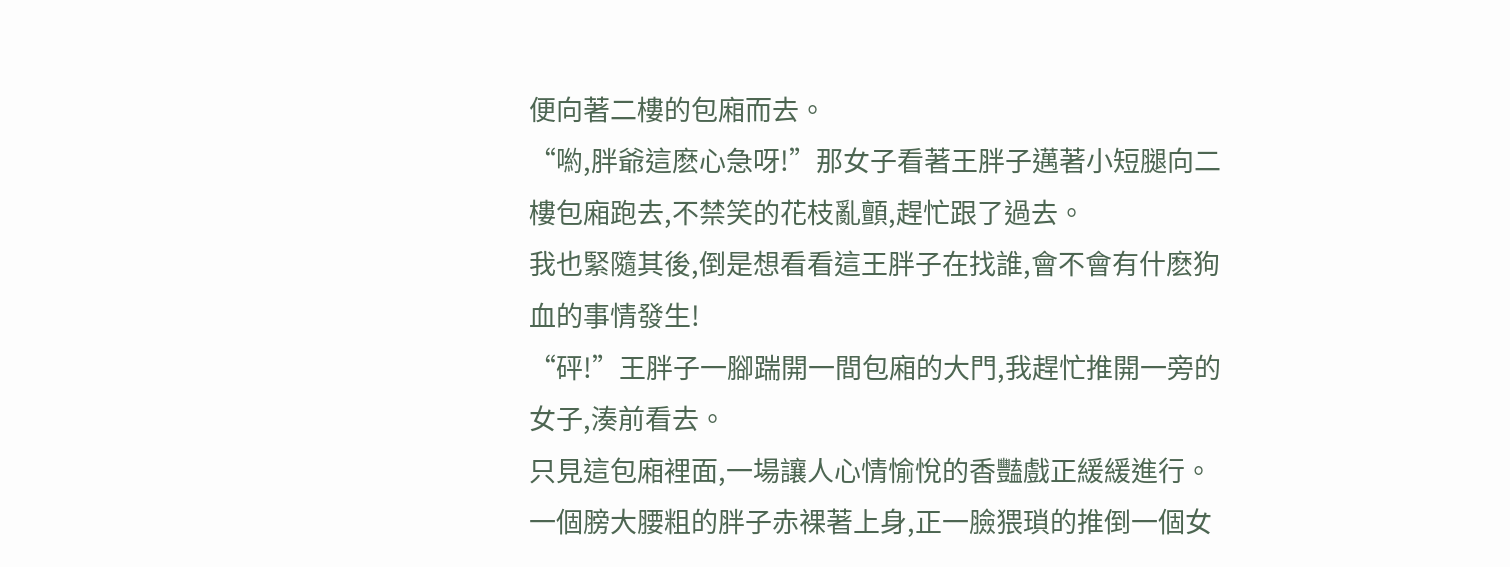便向著二樓的包廂而去。
“喲,胖爺這麽心急呀!”那女子看著王胖子邁著小短腿向二樓包廂跑去,不禁笑的花枝亂顫,趕忙跟了過去。
我也緊隨其後,倒是想看看這王胖子在找誰,會不會有什麽狗血的事情發生!
“砰!”王胖子一腳踹開一間包廂的大門,我趕忙推開一旁的女子,湊前看去。
只見這包廂裡面,一場讓人心情愉悅的香豔戲正緩緩進行。一個膀大腰粗的胖子赤裸著上身,正一臉猥瑣的推倒一個女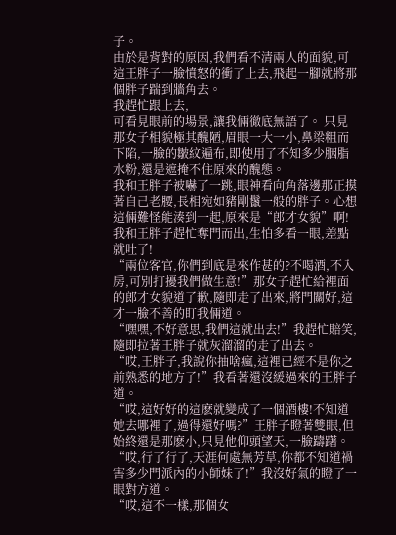子。
由於是背對的原因,我們看不清兩人的面貌,可這王胖子一臉憤怒的衝了上去,飛起一腳就將那個胖子踹到牆角去。
我趕忙跟上去,
可看見眼前的場景,讓我倆徹底無語了。 只見那女子相貌極其醜陋,眉眼一大一小,鼻梁粗而下陷,一臉的皺紋遍布,即使用了不知多少胭脂水粉,還是遮掩不住原來的醜態。
我和王胖子被嚇了一跳,眼神看向角落邊那正摸著自己老腰,長相宛如豬剛鬣一般的胖子。心想這倆難怪能湊到一起,原來是“郎才女貌”啊!
我和王胖子趕忙奪門而出,生怕多看一眼,差點就吐了!
“兩位客官,你們到底是來作甚的?不喝酒,不入房,可別打擾我們做生意!”那女子趕忙給裡面的郎才女貌道了歉,隨即走了出來,將門關好,這才一臉不善的盯我倆道。
“嘿嘿,不好意思,我們這就出去!”我趕忙賠笑,隨即拉著王胖子就灰溜溜的走了出去。
“哎,王胖子,我說你抽啥瘋,這裡已經不是你之前熟悉的地方了!”我看著還沒緩過來的王胖子道。
“哎,這好好的這麽就變成了一個酒樓!不知道她去哪裡了,過得還好嗎?”王胖子瞪著雙眼,但始終還是那麽小,只見他仰頭望天,一臉躊躇。
“哎,行了行了,天涯何處無芳草,你都不知道禍害多少門派內的小師妹了!”我沒好氣的瞪了一眼對方道。
“哎,這不一樣,那個女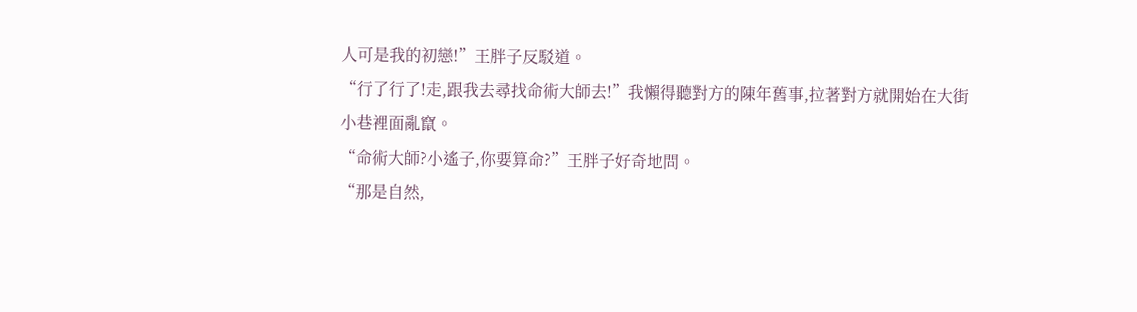人可是我的初戀!”王胖子反駁道。
“行了行了!走,跟我去尋找命術大師去!”我懶得聽對方的陳年舊事,拉著對方就開始在大街小巷裡面亂竄。
“命術大師?小遙子,你要算命?”王胖子好奇地問。
“那是自然,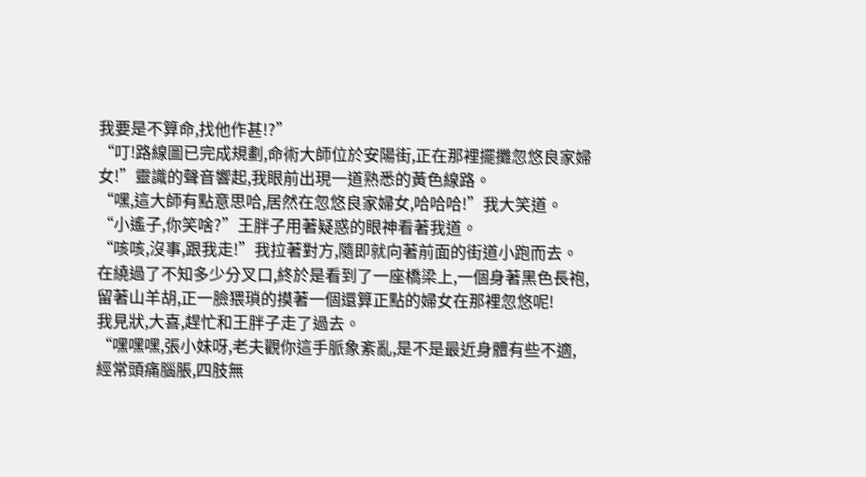我要是不算命,找他作甚!?”
“叮!路線圖已完成規劃,命術大師位於安陽街,正在那裡擺攤忽悠良家婦女!”靈識的聲音響起,我眼前出現一道熟悉的黃色線路。
“嘿,這大師有點意思哈,居然在忽悠良家婦女,哈哈哈!”我大笑道。
“小遙子,你笑啥?”王胖子用著疑惑的眼神看著我道。
“咳咳,沒事,跟我走!”我拉著對方,隨即就向著前面的街道小跑而去。
在繞過了不知多少分叉口,終於是看到了一座橋梁上,一個身著黑色長袍,留著山羊胡,正一臉猥瑣的摸著一個還算正點的婦女在那裡忽悠呢!
我見狀,大喜,趕忙和王胖子走了過去。
“嘿嘿嘿,張小妹呀,老夫觀你這手脈象紊亂,是不是最近身體有些不適,經常頭痛腦脹,四肢無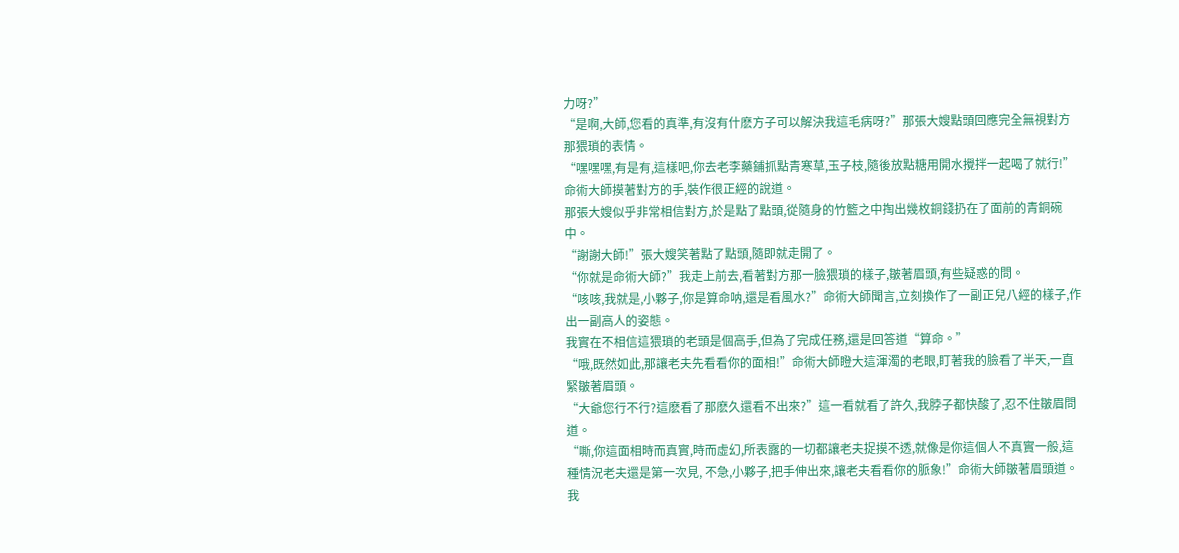力呀?”
“是啊,大師,您看的真準,有沒有什麽方子可以解決我這毛病呀?”那張大嫂點頭回應完全無視對方那猥瑣的表情。
“嘿嘿嘿,有是有,這樣吧,你去老李藥鋪抓點青寒草,玉子枝,隨後放點糖用開水攪拌一起喝了就行!”命術大師摸著對方的手,裝作很正經的說道。
那張大嫂似乎非常相信對方,於是點了點頭,從隨身的竹籃之中掏出幾枚銅錢扔在了面前的青銅碗中。
“謝謝大師!”張大嫂笑著點了點頭,隨即就走開了。
“你就是命術大師?”我走上前去,看著對方那一臉猥瑣的樣子,皺著眉頭,有些疑惑的問。
“咳咳,我就是,小夥子,你是算命呐,還是看風水?”命術大師聞言,立刻換作了一副正兒八經的樣子,作出一副高人的姿態。
我實在不相信這猥瑣的老頭是個高手,但為了完成任務,還是回答道“算命。”
“哦,既然如此,那讓老夫先看看你的面相!”命術大師瞪大這渾濁的老眼,盯著我的臉看了半天,一直緊皺著眉頭。
“大爺您行不行?這麽看了那麽久還看不出來?”這一看就看了許久,我脖子都快酸了,忍不住皺眉問道。
“嘶,你這面相時而真實,時而虛幻,所表露的一切都讓老夫捉摸不透,就像是你這個人不真實一般,這種情況老夫還是第一次見, 不急,小夥子,把手伸出來,讓老夫看看你的脈象!”命術大師皺著眉頭道。
我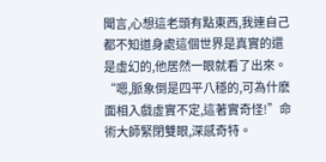聞言,心想這老頭有點東西,我連自己都不知道身處這個世界是真實的還是虛幻的,他居然一眼就看了出來。
“嗯,脈象倒是四平八穩的,可為什麽面相入戲虛實不定,這著實奇怪!”命術大師緊閉雙眼,深感奇特。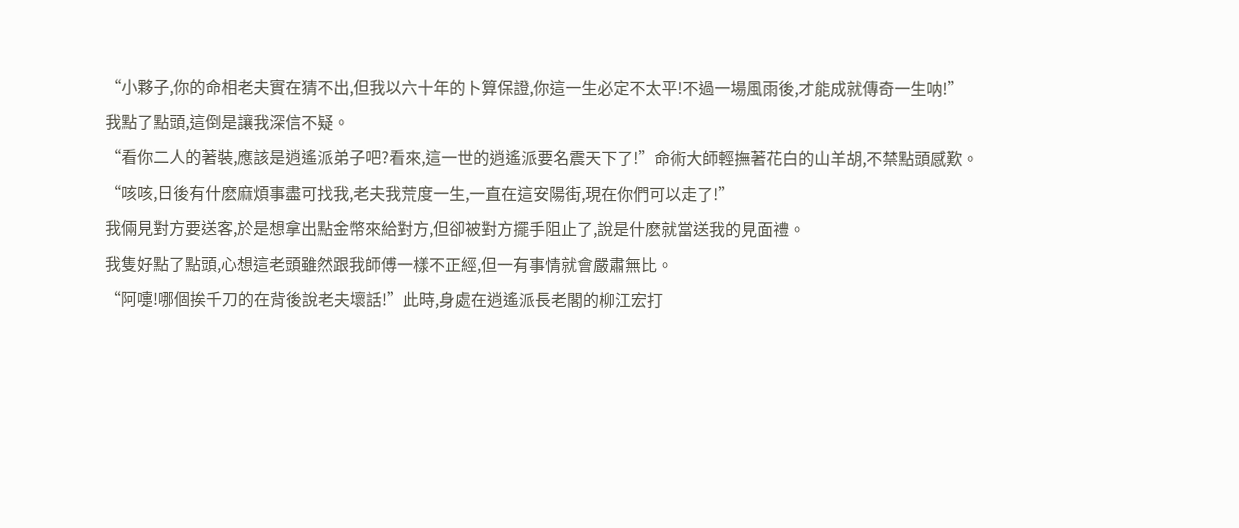“小夥子,你的命相老夫實在猜不出,但我以六十年的卜算保證,你這一生必定不太平!不過一場風雨後,才能成就傳奇一生呐!”
我點了點頭,這倒是讓我深信不疑。
“看你二人的著裝,應該是逍遙派弟子吧?看來,這一世的逍遙派要名震天下了!”命術大師輕撫著花白的山羊胡,不禁點頭感歎。
“咳咳,日後有什麽麻煩事盡可找我,老夫我荒度一生,一直在這安陽街,現在你們可以走了!”
我倆見對方要送客,於是想拿出點金幣來給對方,但卻被對方擺手阻止了,說是什麽就當送我的見面禮。
我隻好點了點頭,心想這老頭雖然跟我師傅一樣不正經,但一有事情就會嚴肅無比。
“阿嚏!哪個挨千刀的在背後說老夫壞話!”此時,身處在逍遙派長老閣的柳江宏打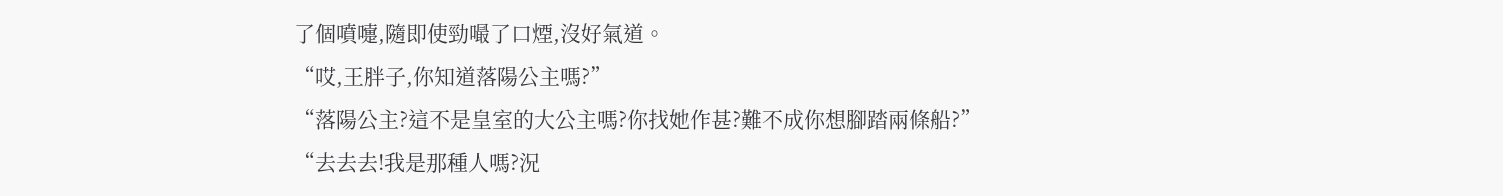了個噴嚏,隨即使勁嘬了口煙,沒好氣道。
“哎,王胖子,你知道落陽公主嗎?”
“落陽公主?這不是皇室的大公主嗎?你找她作甚?難不成你想腳踏兩條船?”
“去去去!我是那種人嗎?況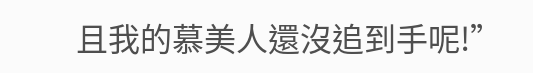且我的慕美人還沒追到手呢!”